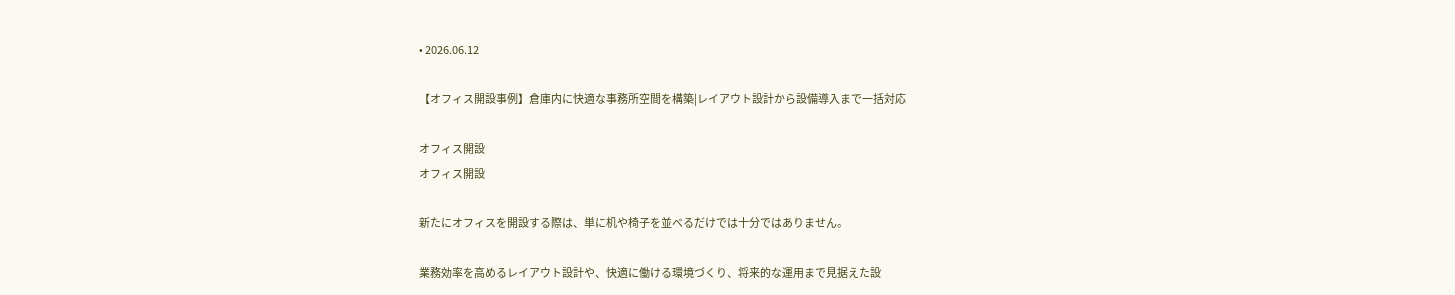• 2026.06.12

【オフィス開設事例】倉庫内に快適な事務所空間を構築|レイアウト設計から設備導入まで一括対応

オフィス開設
オフィス開設

新たにオフィスを開設する際は、単に机や椅子を並べるだけでは十分ではありません。

業務効率を高めるレイアウト設計や、快適に働ける環境づくり、将来的な運用まで見据えた設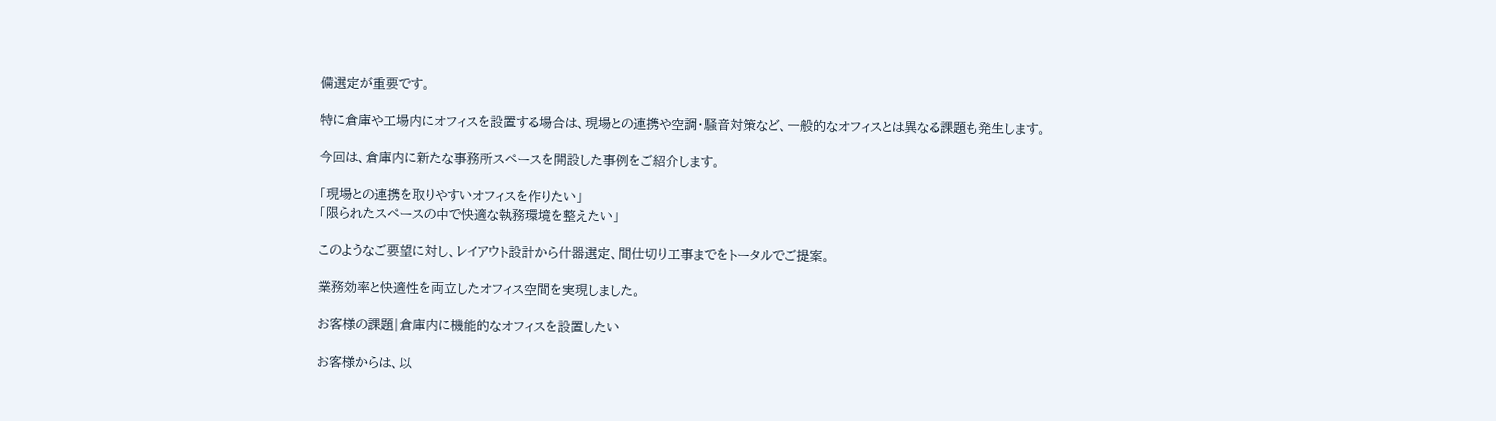備選定が重要です。

特に倉庫や工場内にオフィスを設置する場合は、現場との連携や空調・騒音対策など、一般的なオフィスとは異なる課題も発生します。

今回は、倉庫内に新たな事務所スペースを開設した事例をご紹介します。

「現場との連携を取りやすいオフィスを作りたい」
「限られたスペースの中で快適な執務環境を整えたい」

このようなご要望に対し、レイアウト設計から什器選定、間仕切り工事までをトータルでご提案。

業務効率と快適性を両立したオフィス空間を実現しました。

お客様の課題|倉庫内に機能的なオフィスを設置したい

お客様からは、以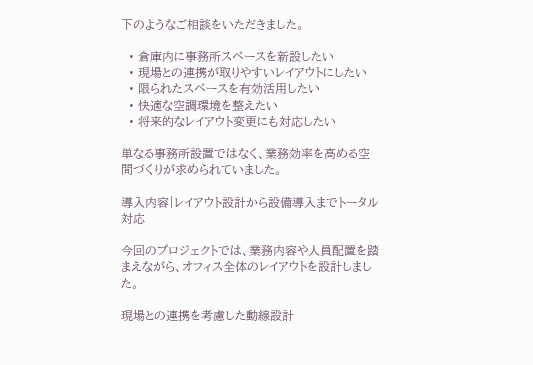下のようなご相談をいただきました。

  • 倉庫内に事務所スペースを新設したい
  • 現場との連携が取りやすいレイアウトにしたい
  • 限られたスペースを有効活用したい
  • 快適な空調環境を整えたい
  • 将来的なレイアウト変更にも対応したい

単なる事務所設置ではなく、業務効率を高める空間づくりが求められていました。

導入内容|レイアウト設計から設備導入までトータル対応

今回のプロジェクトでは、業務内容や人員配置を踏まえながら、オフィス全体のレイアウトを設計しました。

現場との連携を考慮した動線設計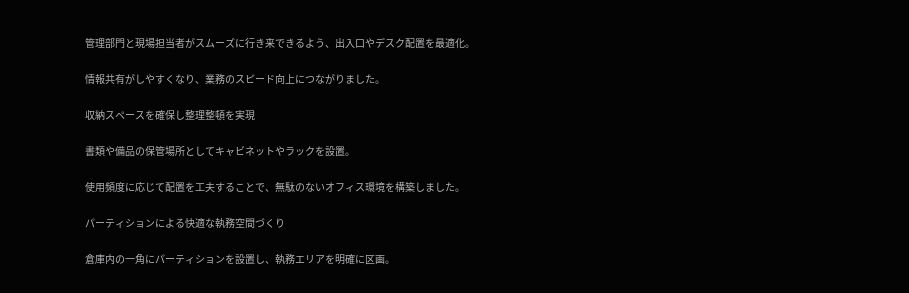管理部門と現場担当者がスムーズに行き来できるよう、出入口やデスク配置を最適化。

情報共有がしやすくなり、業務のスピード向上につながりました。

収納スペースを確保し整理整頓を実現

書類や備品の保管場所としてキャビネットやラックを設置。

使用頻度に応じて配置を工夫することで、無駄のないオフィス環境を構築しました。

パーティションによる快適な執務空間づくり

倉庫内の一角にパーティションを設置し、執務エリアを明確に区画。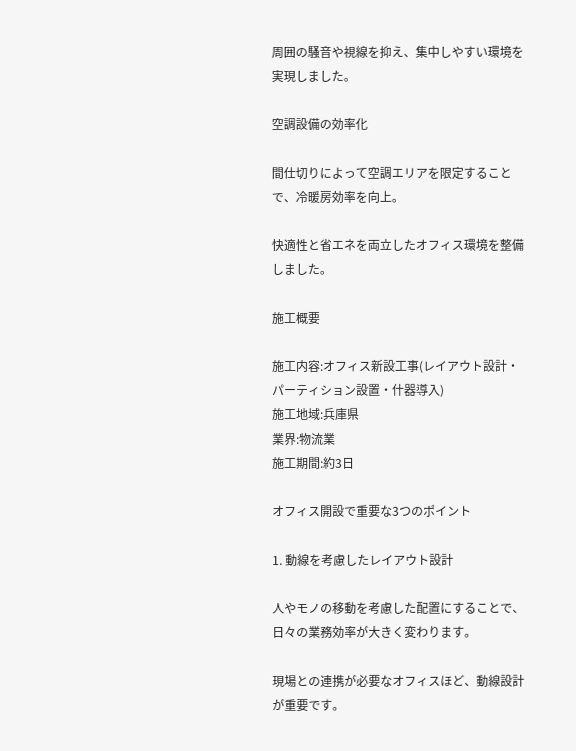周囲の騒音や視線を抑え、集中しやすい環境を実現しました。

空調設備の効率化

間仕切りによって空調エリアを限定することで、冷暖房効率を向上。

快適性と省エネを両立したオフィス環境を整備しました。

施工概要

施工内容:オフィス新設工事(レイアウト設計・パーティション設置・什器導入)
施工地域:兵庫県
業界:物流業
施工期間:約3日

オフィス開設で重要な3つのポイント

1. 動線を考慮したレイアウト設計

人やモノの移動を考慮した配置にすることで、日々の業務効率が大きく変わります。

現場との連携が必要なオフィスほど、動線設計が重要です。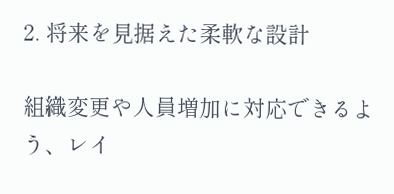2. 将来を見据えた柔軟な設計

組織変更や人員増加に対応できるよう、レイ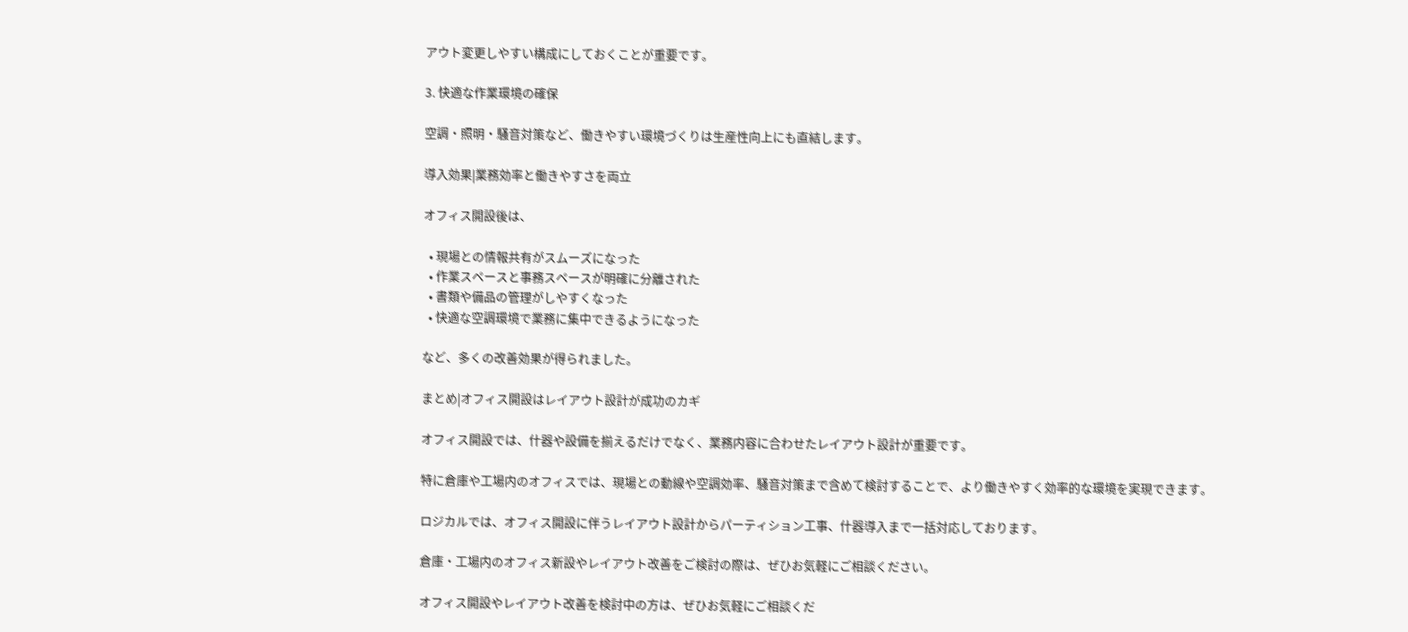アウト変更しやすい構成にしておくことが重要です。

3. 快適な作業環境の確保

空調・照明・騒音対策など、働きやすい環境づくりは生産性向上にも直結します。

導入効果|業務効率と働きやすさを両立

オフィス開設後は、

  • 現場との情報共有がスムーズになった
  • 作業スペースと事務スペースが明確に分離された
  • 書類や備品の管理がしやすくなった
  • 快適な空調環境で業務に集中できるようになった

など、多くの改善効果が得られました。

まとめ|オフィス開設はレイアウト設計が成功のカギ

オフィス開設では、什器や設備を揃えるだけでなく、業務内容に合わせたレイアウト設計が重要です。

特に倉庫や工場内のオフィスでは、現場との動線や空調効率、騒音対策まで含めて検討することで、より働きやすく効率的な環境を実現できます。

ロジカルでは、オフィス開設に伴うレイアウト設計からパーティション工事、什器導入まで一括対応しております。

倉庫・工場内のオフィス新設やレイアウト改善をご検討の際は、ぜひお気軽にご相談ください。

オフィス開設やレイアウト改善を検討中の方は、ぜひお気軽にご相談くだ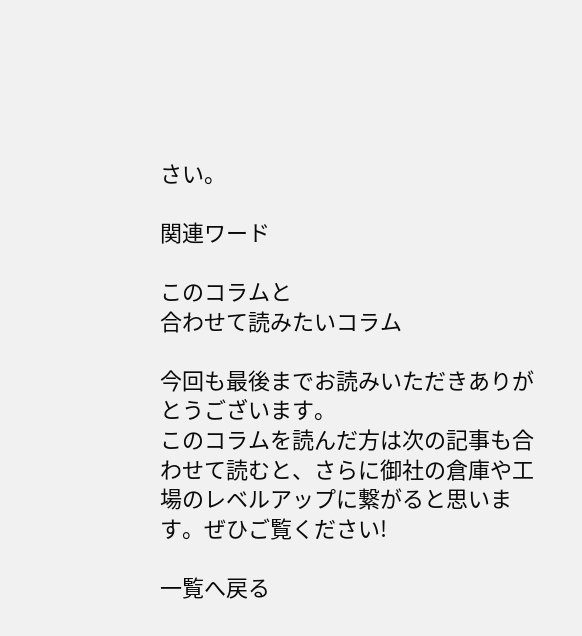さい。

関連ワード

このコラムと
合わせて読みたいコラム

今回も最後までお読みいただきありがとうございます。
このコラムを読んだ方は次の記事も合わせて読むと、さらに御社の倉庫や工場のレベルアップに繋がると思います。ぜひご覧ください!

一覧へ戻る